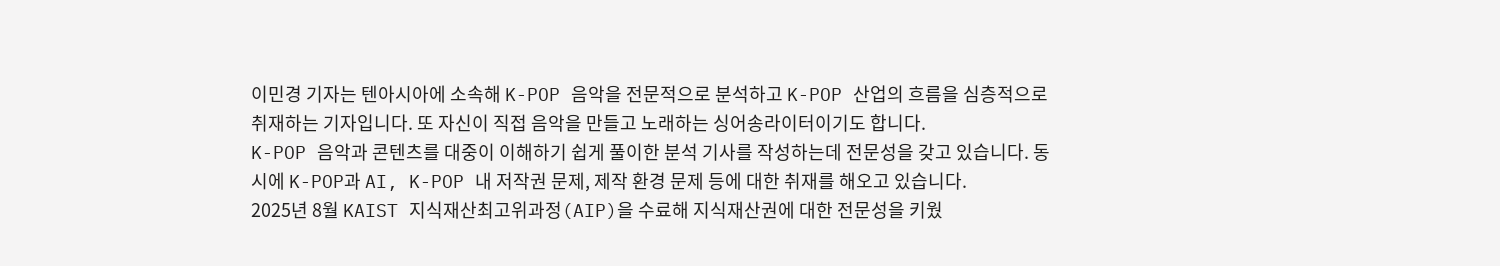이민경 기자는 텐아시아에 소속해 K-POP 음악을 전문적으로 분석하고 K-POP 산업의 흐름을 심층적으로 취재하는 기자입니다. 또 자신이 직접 음악을 만들고 노래하는 싱어송라이터이기도 합니다.
K-POP 음악과 콘텐츠를 대중이 이해하기 쉽게 풀이한 분석 기사를 작성하는데 전문성을 갖고 있습니다. 동시에 K-POP과 AI, K-POP 내 저작권 문제, 제작 환경 문제 등에 대한 취재를 해오고 있습니다.
2025년 8월 KAIST 지식재산최고위과정(AIP)을 수료해 지식재산권에 대한 전문성을 키웠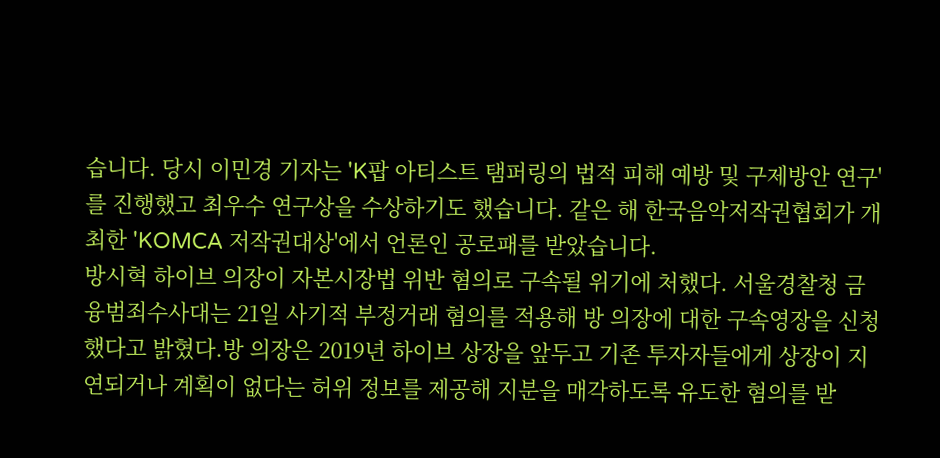습니다. 당시 이민경 기자는 'K팝 아티스트 탬퍼링의 법적 피해 예방 및 구제방안 연구'를 진행했고 최우수 연구상을 수상하기도 했습니다. 같은 해 한국음악저작권협회가 개최한 'KOMCA 저작권대상'에서 언론인 공로패를 받았습니다.
방시혁 하이브 의장이 자본시장법 위반 혐의로 구속될 위기에 처했다. 서울경찰청 금융범죄수사대는 21일 사기적 부정거래 혐의를 적용해 방 의장에 대한 구속영장을 신청했다고 밝혔다.방 의장은 2019년 하이브 상장을 앞두고 기존 투자자들에게 상장이 지연되거나 계획이 없다는 허위 정보를 제공해 지분을 매각하도록 유도한 혐의를 받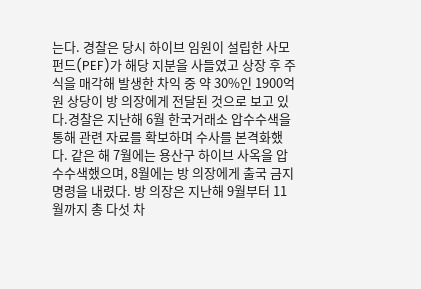는다. 경찰은 당시 하이브 임원이 설립한 사모펀드(PEF)가 해당 지분을 사들였고 상장 후 주식을 매각해 발생한 차익 중 약 30%인 1900억원 상당이 방 의장에게 전달된 것으로 보고 있다.경찰은 지난해 6월 한국거래소 압수수색을 통해 관련 자료를 확보하며 수사를 본격화했다. 같은 해 7월에는 용산구 하이브 사옥을 압수수색했으며, 8월에는 방 의장에게 출국 금지 명령을 내렸다. 방 의장은 지난해 9월부터 11월까지 총 다섯 차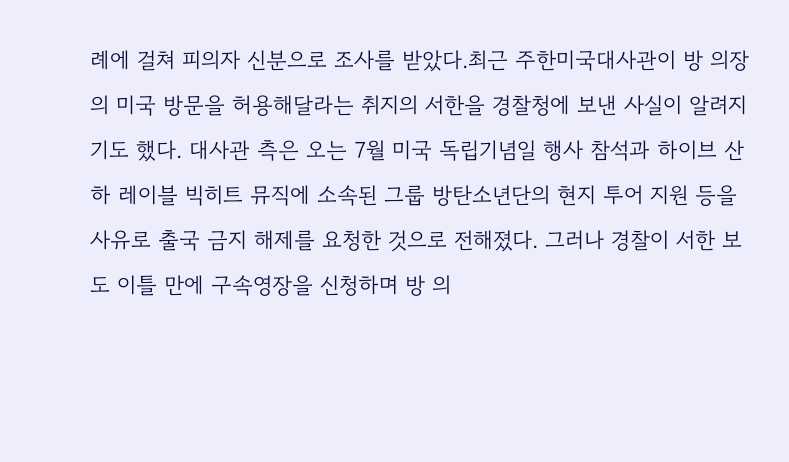례에 걸쳐 피의자 신분으로 조사를 받았다.최근 주한미국대사관이 방 의장의 미국 방문을 허용해달라는 취지의 서한을 경찰청에 보낸 사실이 알려지기도 했다. 대사관 측은 오는 7월 미국 독립기념일 행사 참석과 하이브 산하 레이블 빅히트 뮤직에 소속된 그룹 방탄소년단의 현지 투어 지원 등을 사유로 출국 금지 해제를 요청한 것으로 전해졌다. 그러나 경찰이 서한 보도 이틀 만에 구속영장을 신청하며 방 의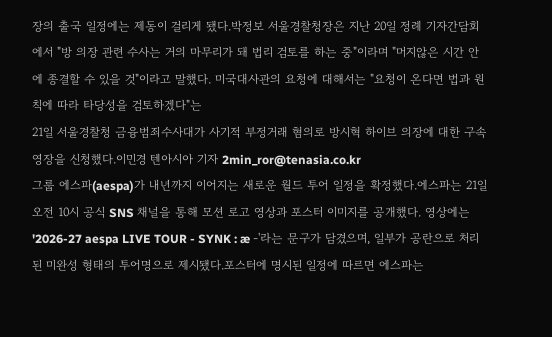장의 출국 일정에는 제동이 걸리게 됐다.박정보 서울경찰청장은 지난 20일 정례 기자간담회에서 "방 의장 관련 수사는 거의 마무리가 돼 법리 검토를 하는 중"이라며 "머지않은 시간 안에 종결할 수 있을 것"이라고 말했다. 미국대사관의 요청에 대해서는 "요청이 온다면 법과 원칙에 따라 타당성을 검토하겠다"는
21일 서울경찰청 금융범죄수사대가 사기적 부정거래 혐의로 방시혁 하이브 의장에 대한 구속영장을 신청했다.이민경 텐아시아 기자 2min_ror@tenasia.co.kr
그룹 에스파(aespa)가 내년까지 이어지는 새로운 월드 투어 일정을 확정했다.에스파는 21일 오전 10시 공식 SNS 채널을 통해 모션 로고 영상과 포스터 이미지를 공개했다. 영상에는 '2026-27 aespa LIVE TOUR - SYNK : æ -'라는 문구가 담겼으며, 일부가 공란으로 처리된 미완성 형태의 투어명으로 제시됐다.포스터에 명시된 일정에 따르면 에스파는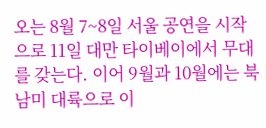오는 8월 7~8일 서울 공연을 시작으로 11일 대만 타이베이에서 무대를 갖는다. 이어 9월과 10월에는 북남미 대륙으로 이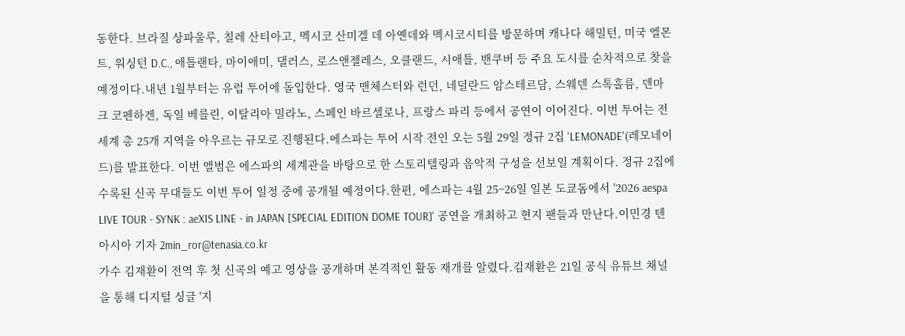동한다. 브라질 상파울루, 칠레 산티아고, 멕시코 산미겔 데 아옌데와 멕시코시티를 방문하며 캐나다 해밀턴, 미국 엘몬트, 워싱턴 D.C., 애틀랜타, 마이애미, 댈러스, 로스앤젤레스, 오클랜드, 시애틀, 밴쿠버 등 주요 도시를 순차적으로 찾을 예정이다.내년 1월부터는 유럽 투어에 돌입한다. 영국 맨체스터와 런던, 네덜란드 암스테르담, 스웨덴 스톡홀름, 덴마크 코펜하겐, 독일 베를린, 이탈리아 밀라노, 스페인 바르셀로나, 프랑스 파리 등에서 공연이 이어진다. 이번 투어는 전 세계 총 25개 지역을 아우르는 규모로 진행된다.에스파는 투어 시작 전인 오는 5월 29일 정규 2집 'LEMONADE'(레모네이드)를 발표한다. 이번 앨범은 에스파의 세계관을 바탕으로 한 스토리텔링과 음악적 구성을 선보일 계획이다. 정규 2집에 수록된 신곡 무대들도 이번 투어 일정 중에 공개될 예정이다.한편, 에스파는 4월 25~26일 일본 도쿄돔에서 '2026 aespa LIVE TOUR - SYNK : aeXIS LINE - in JAPAN [SPECIAL EDITION DOME TOUR]' 공연을 개최하고 현지 팬들과 만난다.이민경 텐아시아 기자 2min_ror@tenasia.co.kr
가수 김재환이 전역 후 첫 신곡의 예고 영상을 공개하며 본격적인 활동 재개를 알렸다.김재환은 21일 공식 유튜브 채널을 통해 디지털 싱글 '지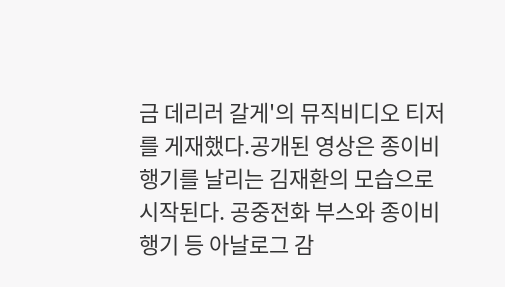금 데리러 갈게'의 뮤직비디오 티저를 게재했다.공개된 영상은 종이비행기를 날리는 김재환의 모습으로 시작된다. 공중전화 부스와 종이비행기 등 아날로그 감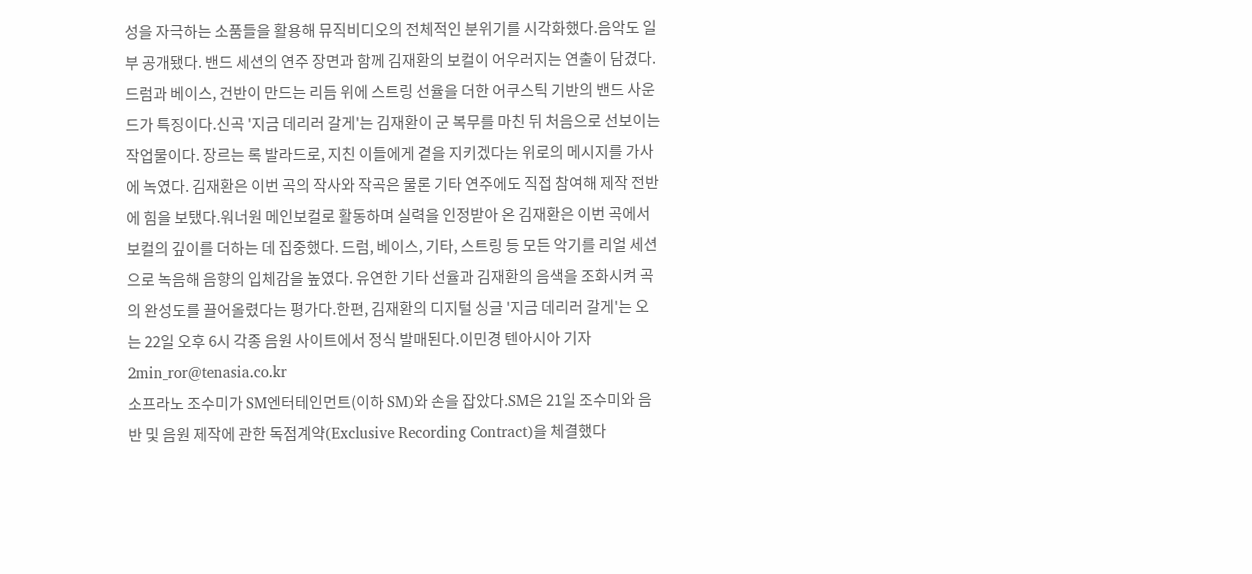성을 자극하는 소품들을 활용해 뮤직비디오의 전체적인 분위기를 시각화했다.음악도 일부 공개됐다. 밴드 세션의 연주 장면과 함께 김재환의 보컬이 어우러지는 연출이 담겼다. 드럼과 베이스, 건반이 만드는 리듬 위에 스트링 선율을 더한 어쿠스틱 기반의 밴드 사운드가 특징이다.신곡 '지금 데리러 갈게'는 김재환이 군 복무를 마친 뒤 처음으로 선보이는 작업물이다. 장르는 록 발라드로, 지친 이들에게 곁을 지키겠다는 위로의 메시지를 가사에 녹였다. 김재환은 이번 곡의 작사와 작곡은 물론 기타 연주에도 직접 참여해 제작 전반에 힘을 보탰다.워너원 메인보컬로 활동하며 실력을 인정받아 온 김재환은 이번 곡에서 보컬의 깊이를 더하는 데 집중했다. 드럼, 베이스, 기타, 스트링 등 모든 악기를 리얼 세션으로 녹음해 음향의 입체감을 높였다. 유연한 기타 선율과 김재환의 음색을 조화시켜 곡의 완성도를 끌어올렸다는 평가다.한편, 김재환의 디지털 싱글 '지금 데리러 갈게'는 오는 22일 오후 6시 각종 음원 사이트에서 정식 발매된다.이민경 텐아시아 기자 2min_ror@tenasia.co.kr
소프라노 조수미가 SM엔터테인먼트(이하 SM)와 손을 잡았다.SM은 21일 조수미와 음반 및 음원 제작에 관한 독점계약(Exclusive Recording Contract)을 체결했다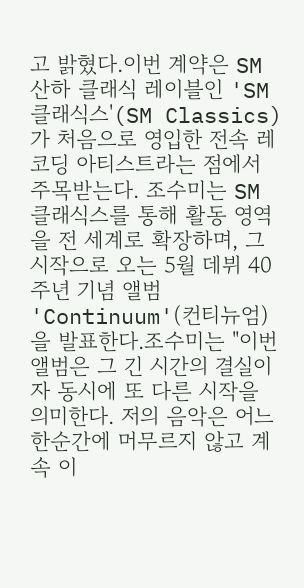고 밝혔다.이번 계약은 SM 산하 클래식 레이블인 'SM 클래식스'(SM Classics)가 처음으로 영입한 전속 레코딩 아티스트라는 점에서 주목받는다. 조수미는 SM 클래식스를 통해 활동 영역을 전 세계로 확장하며, 그 시작으로 오는 5월 데뷔 40주년 기념 앨범 'Continuum'(컨티뉴엄)을 발표한다.조수미는 "이번 앨범은 그 긴 시간의 결실이자 동시에 또 다른 시작을 의미한다. 저의 음악은 어느 한순간에 머무르지 않고 계속 이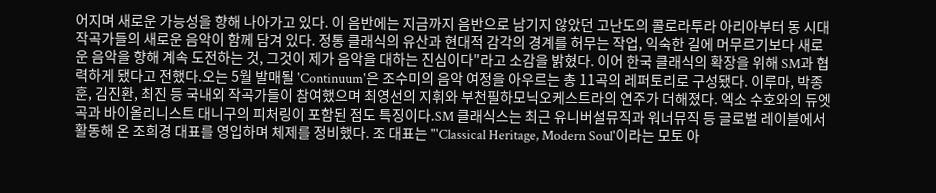어지며 새로운 가능성을 향해 나아가고 있다. 이 음반에는 지금까지 음반으로 남기지 않았던 고난도의 콜로라투라 아리아부터 동 시대 작곡가들의 새로운 음악이 함께 담겨 있다. 정통 클래식의 유산과 현대적 감각의 경계를 허무는 작업, 익숙한 길에 머무르기보다 새로운 음악을 향해 계속 도전하는 것, 그것이 제가 음악을 대하는 진심이다"라고 소감을 밝혔다. 이어 한국 클래식의 확장을 위해 SM과 협력하게 됐다고 전했다.오는 5월 발매될 'Continuum'은 조수미의 음악 여정을 아우르는 총 11곡의 레퍼토리로 구성됐다. 이루마, 박종훈, 김진환, 최진 등 국내외 작곡가들이 참여했으며 최영선의 지휘와 부천필하모닉오케스트라의 연주가 더해졌다. 엑소 수호와의 듀엣곡과 바이올리니스트 대니구의 피처링이 포함된 점도 특징이다.SM 클래식스는 최근 유니버설뮤직과 워너뮤직 등 글로벌 레이블에서 활동해 온 조희경 대표를 영입하며 체제를 정비했다. 조 대표는 "'Classical Heritage, Modern Soul'이라는 모토 아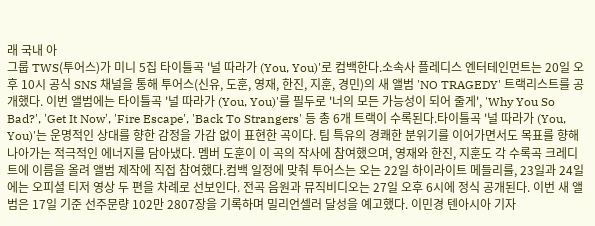래 국내 아
그룹 TWS(투어스)가 미니 5집 타이틀곡 '널 따라가 (You, You)'로 컴백한다.소속사 플레디스 엔터테인먼트는 20일 오후 10시 공식 SNS 채널을 통해 투어스(신유, 도훈, 영재, 한진, 지훈, 경민)의 새 앨범 'NO TRAGEDY' 트랙리스트를 공개했다. 이번 앨범에는 타이틀곡 '널 따라가 (You, You)'를 필두로 '너의 모든 가능성이 되어 줄게', 'Why You So Bad?', 'Get It Now', 'Fire Escape', 'Back To Strangers' 등 총 6개 트랙이 수록된다.타이틀곡 '널 따라가 (You, You)'는 운명적인 상대를 향한 감정을 가감 없이 표현한 곡이다. 팀 특유의 경쾌한 분위기를 이어가면서도 목표를 향해 나아가는 적극적인 에너지를 담아냈다. 멤버 도훈이 이 곡의 작사에 참여했으며, 영재와 한진, 지훈도 각 수록곡 크레디트에 이름을 올려 앨범 제작에 직접 참여했다.컴백 일정에 맞춰 투어스는 오는 22일 하이라이트 메들리를, 23일과 24일에는 오피셜 티저 영상 두 편을 차례로 선보인다. 전곡 음원과 뮤직비디오는 27일 오후 6시에 정식 공개된다. 이번 새 앨범은 17일 기준 선주문량 102만 2807장을 기록하며 밀리언셀러 달성을 예고했다. 이민경 텐아시아 기자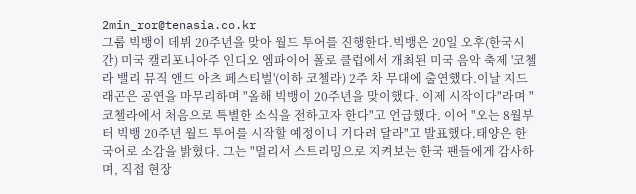2min_ror@tenasia.co.kr
그룹 빅뱅이 데뷔 20주년을 맞아 월드 투어를 진행한다.빅뱅은 20일 오후(한국시간) 미국 캘리포니아주 인디오 엠파이어 폴로 클럽에서 개최된 미국 음악 축제 '코첼라 밸리 뮤직 앤드 아츠 페스티벌'(이하 코첼라) 2주 차 무대에 출연했다.이날 지드래곤은 공연을 마무리하며 "올해 빅뱅이 20주년을 맞이했다. 이제 시작이다"라며 "코첼라에서 처음으로 특별한 소식을 전하고자 한다"고 언급했다. 이어 "오는 8월부터 빅뱅 20주년 월드 투어를 시작할 예정이니 기다려 달라"고 발표했다.태양은 한국어로 소감을 밝혔다. 그는 "멀리서 스트리밍으로 지켜보는 한국 팬들에게 감사하며, 직접 현장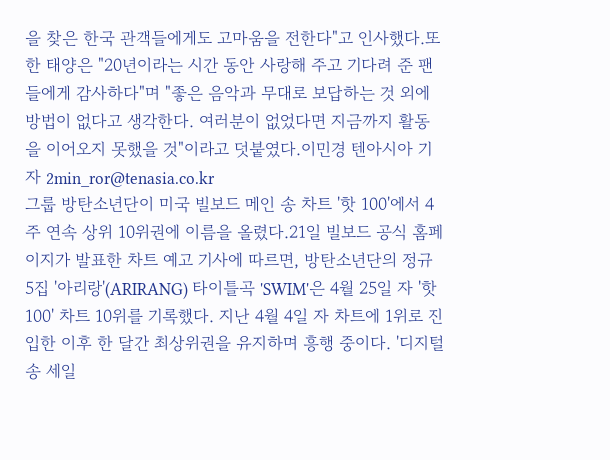을 찾은 한국 관객들에게도 고마움을 전한다"고 인사했다.또한 태양은 "20년이라는 시간 동안 사랑해 주고 기다려 준 팬들에게 감사하다"며 "좋은 음악과 무대로 보답하는 것 외에 방법이 없다고 생각한다. 여러분이 없었다면 지금까지 활동을 이어오지 못했을 것"이라고 덧붙였다.이민경 텐아시아 기자 2min_ror@tenasia.co.kr
그룹 방탄소년단이 미국 빌보드 메인 송 차트 '핫 100'에서 4주 연속 상위 10위권에 이름을 올렸다.21일 빌보드 공식 홈페이지가 발표한 차트 예고 기사에 따르면, 방탄소년단의 정규 5집 '아리랑'(ARIRANG) 타이틀곡 'SWIM'은 4월 25일 자 '핫 100' 차트 10위를 기록했다. 지난 4월 4일 자 차트에 1위로 진입한 이후 한 달간 최상위권을 유지하며 흥행 중이다. '디지털 송 세일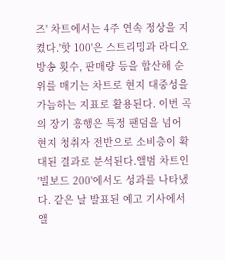즈' 차트에서는 4주 연속 정상을 지켰다.'핫 100'은 스트리밍과 라디오 방송 횟수, 판매량 등을 합산해 순위를 매기는 차트로 현지 대중성을 가늠하는 지표로 활용된다. 이번 곡의 장기 흥행은 특정 팬덤을 넘어 현지 청취자 전반으로 소비층이 확대된 결과로 분석된다.앨범 차트인 '빌보드 200'에서도 성과를 나타냈다. 같은 날 발표된 예고 기사에서 앨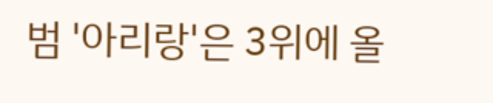범 '아리랑'은 3위에 올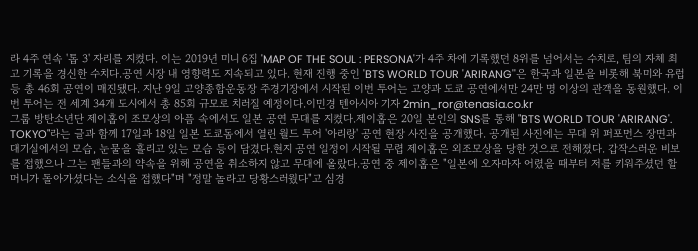라 4주 연속 '톱 3' 자리를 지켰다. 이는 2019년 미니 6집 'MAP OF THE SOUL : PERSONA'가 4주 차에 기록했던 8위를 넘어서는 수치로, 팀의 자체 최고 기록을 경신한 수치다.공연 시장 내 영향력도 지속되고 있다. 현재 진행 중인 'BTS WORLD TOUR 'ARIRANG''은 한국과 일본을 비롯해 북미와 유럽 등 총 46회 공연이 매진됐다. 지난 9일 고양종합운동장 주경기장에서 시작된 이번 투어는 고양과 도쿄 공연에서만 24만 명 이상의 관객을 동원했다. 이번 투어는 전 세계 34개 도시에서 총 85회 규모로 치러질 예정이다.이민경 텐아시아 기자 2min_ror@tenasia.co.kr
그룹 방탄소년단 제이홉이 조모상의 아픔 속에서도 일본 공연 무대를 지켰다.제이홉은 20일 본인의 SNS를 통해 "BTS WORLD TOUR 'ARIRANG'. TOKYO"라는 글과 함께 17일과 18일 일본 도쿄돔에서 열린 월드 투어 '아리랑' 공연 현장 사진을 공개했다. 공개된 사진에는 무대 위 퍼포먼스 장면과 대기실에서의 모습, 눈물을 흘리고 있는 모습 등이 담겼다.현지 공연 일정이 시작될 무렵 제이홉은 외조모상을 당한 것으로 전해졌다. 갑작스러운 비보를 접했으나 그는 팬들과의 약속을 위해 공연을 취소하지 않고 무대에 올랐다.공연 중 제이홉은 "일본에 오자마자 어렸을 때부터 저를 키워주셨던 할머니가 돌아가셨다는 소식을 접했다"며 "정말 놀라고 당황스러웠다"고 심경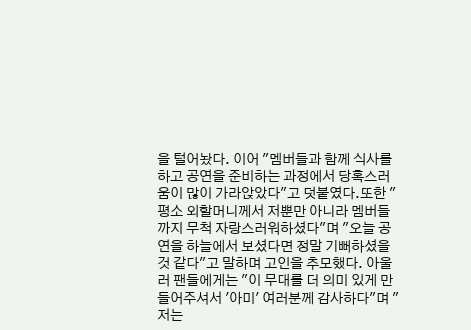을 털어놨다. 이어 "멤버들과 함께 식사를 하고 공연을 준비하는 과정에서 당혹스러움이 많이 가라앉았다"고 덧붙였다.또한 "평소 외할머니께서 저뿐만 아니라 멤버들까지 무척 자랑스러워하셨다"며 "오늘 공연을 하늘에서 보셨다면 정말 기뻐하셨을 것 같다"고 말하며 고인을 추모했다. 아울러 팬들에게는 "이 무대를 더 의미 있게 만들어주셔서 '아미' 여러분께 감사하다"며 "저는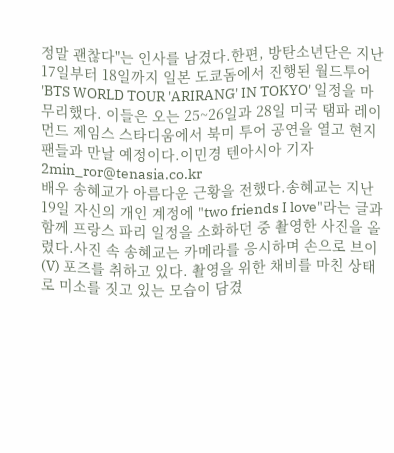정말 괜찮다"는 인사를 남겼다.한편, 방탄소년단은 지난 17일부터 18일까지 일본 도쿄돔에서 진행된 월드투어 'BTS WORLD TOUR 'ARIRANG' IN TOKYO' 일정을 마무리했다. 이들은 오는 25~26일과 28일 미국 탬파 레이먼드 제임스 스타디움에서 북미 투어 공연을 열고 현지 팬들과 만날 예정이다.이민경 텐아시아 기자 2min_ror@tenasia.co.kr
배우 송혜교가 아름다운 근황을 전했다.송혜교는 지난 19일 자신의 개인 계정에 "two friends I love"라는 글과 함께 프랑스 파리 일정을 소화하던 중 촬영한 사진을 올렸다.사진 속 송혜교는 카메라를 응시하며 손으로 브이(V) 포즈를 취하고 있다. 촬영을 위한 채비를 마친 상태로 미소를 짓고 있는 모습이 담겼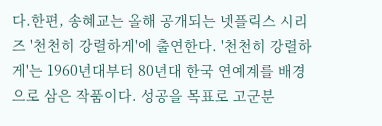다.한편, 송혜교는 올해 공개되는 넷플릭스 시리즈 '천천히 강렬하게'에 출연한다. '천천히 강렬하게'는 1960년대부터 80년대 한국 연예계를 배경으로 삼은 작품이다. 성공을 목표로 고군분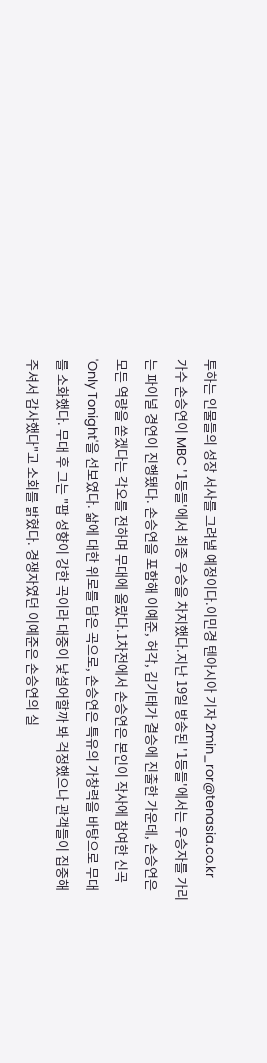투하는 인물들의 성장 서사를 그려낼 예정이다.이민경 텐아시아 기자 2min_ror@tenasia.co.kr
가수 손승연이 MBC '1등들'에서 최종 우승을 차지했다.지난 19일 방송된 '1등들'에서는 우승자를 가리는 파이널 경연이 진행됐다. 손승연을 포함해 이예준, 허각, 김기태가 결승에 진출한 가운데, 손승연은 모든 역량을 쏟겠다는 각오를 전하며 무대에 올랐다.1차전에서 손승연은 본인이 작사에 참여한 신곡 'Only Tonight'을 선보였다. 삶에 대한 위로를 담은 곡으로, 손승연은 특유의 가창력을 바탕으로 무대를 소화했다. 무대 후 그는 "팝 성향이 강한 곡이라 대중이 낯설어할까 봐 걱정했으나 관객들이 집중해 주셔서 감사했다"고 소회를 밝혔다. 경쟁자였던 이예준은 손승연의 실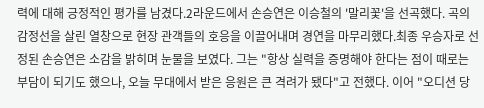력에 대해 긍정적인 평가를 남겼다.2라운드에서 손승연은 이승철의 '말리꽃'을 선곡했다. 곡의 감정선을 살린 열창으로 현장 관객들의 호응을 이끌어내며 경연을 마무리했다.최종 우승자로 선정된 손승연은 소감을 밝히며 눈물을 보였다. 그는 "항상 실력을 증명해야 한다는 점이 때로는 부담이 되기도 했으나, 오늘 무대에서 받은 응원은 큰 격려가 됐다"고 전했다. 이어 "오디션 당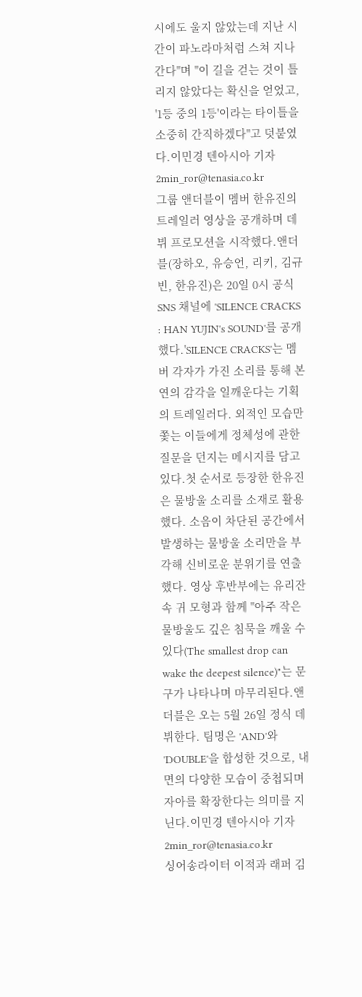시에도 울지 않았는데 지난 시간이 파노라마처럼 스쳐 지나간다"며 "이 길을 걷는 것이 틀리지 않았다는 확신을 얻었고, '1등 중의 1등'이라는 타이틀을 소중히 간직하겠다"고 덧붙였다.이민경 텐아시아 기자 2min_ror@tenasia.co.kr
그룹 앤더블이 멤버 한유진의 트레일러 영상을 공개하며 데뷔 프로모션을 시작했다.앤더블(장하오, 유승언, 리키, 김규빈, 한유진)은 20일 0시 공식 SNS 채널에 'SILENCE CRACKS : HAN YUJIN's SOUND'를 공개했다.'SILENCE CRACKS'는 멤버 각자가 가진 소리를 통해 본연의 감각을 일깨운다는 기획의 트레일러다. 외적인 모습만 쫓는 이들에게 정체성에 관한 질문을 던지는 메시지를 담고 있다.첫 순서로 등장한 한유진은 물방울 소리를 소재로 활용했다. 소음이 차단된 공간에서 발생하는 물방울 소리만을 부각해 신비로운 분위기를 연출했다. 영상 후반부에는 유리잔 속 귀 모형과 함께 "아주 작은 물방울도 깊은 침묵을 깨울 수 있다(The smallest drop can wake the deepest silence)"는 문구가 나타나며 마무리된다.앤더블은 오는 5월 26일 정식 데뷔한다. 팀명은 'AND'와 'DOUBLE'을 합성한 것으로, 내면의 다양한 모습이 중첩되며 자아를 확장한다는 의미를 지닌다.이민경 텐아시아 기자 2min_ror@tenasia.co.kr
싱어송라이터 이적과 래퍼 김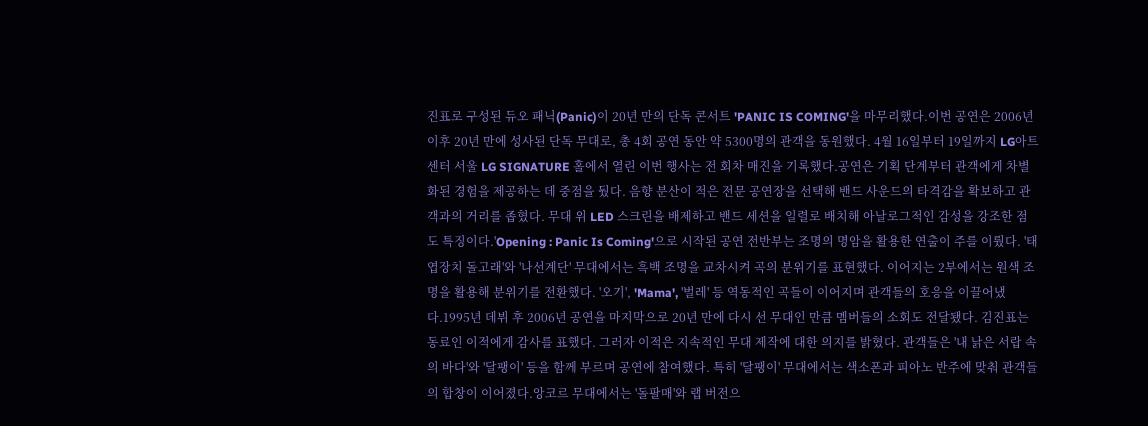진표로 구성된 듀오 패닉(Panic)이 20년 만의 단독 콘서트 'PANIC IS COMING'을 마무리했다.이번 공연은 2006년 이후 20년 만에 성사된 단독 무대로, 총 4회 공연 동안 약 5300명의 관객을 동원했다. 4월 16일부터 19일까지 LG아트센터 서울 LG SIGNATURE 홀에서 열린 이번 행사는 전 회차 매진을 기록했다.공연은 기획 단계부터 관객에게 차별화된 경험을 제공하는 데 중점을 뒀다. 음향 분산이 적은 전문 공연장을 선택해 밴드 사운드의 타격감을 확보하고 관객과의 거리를 좁혔다. 무대 위 LED 스크린을 배제하고 밴드 세션을 일렬로 배치해 아날로그적인 감성을 강조한 점도 특징이다.'Opening : Panic Is Coming'으로 시작된 공연 전반부는 조명의 명암을 활용한 연출이 주를 이뤘다. '태엽장치 돌고래'와 '나선계단' 무대에서는 흑백 조명을 교차시켜 곡의 분위기를 표현했다. 이어지는 2부에서는 원색 조명을 활용해 분위기를 전환했다. '오기', 'Mama', '벌레' 등 역동적인 곡들이 이어지며 관객들의 호응을 이끌어냈다.1995년 데뷔 후 2006년 공연을 마지막으로 20년 만에 다시 선 무대인 만큼 멤버들의 소회도 전달됐다. 김진표는 동료인 이적에게 감사를 표했다. 그러자 이적은 지속적인 무대 제작에 대한 의지를 밝혔다. 관객들은 '내 낡은 서랍 속의 바다'와 '달팽이' 등을 함께 부르며 공연에 참여했다. 특히 '달팽이' 무대에서는 색소폰과 피아노 반주에 맞춰 관객들의 합창이 이어졌다.앙코르 무대에서는 '돌팔매'와 랩 버전으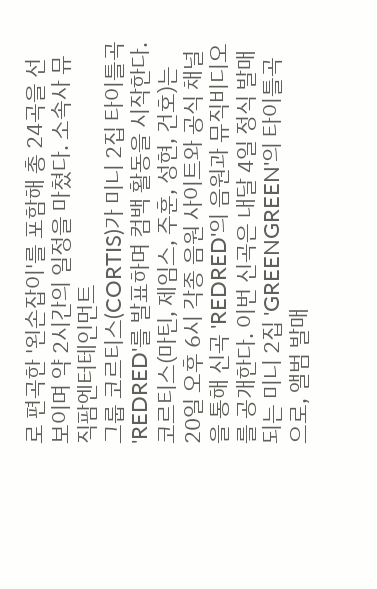로 편곡한 '왼손잡이'를 포함해 총 24곡을 선보이며 약 2시간의 일정을 마쳤다. 소속사 뮤직팜엔터테인먼트
그룹 코르티스(CORTIS)가 미니 2집 타이틀곡 'REDRED'를 발표하며 컴백 활동을 시작한다.코르티스(마틴, 제임스, 주훈, 성현, 건호)는 20일 오후 6시 각종 음원 사이트와 공식 채널을 통해 신곡 'REDRED'의 음원과 뮤직비디오를 공개한다. 이번 신곡은 내달 4일 정식 발매되는 미니 2집 'GREENGREEN'의 타이틀곡으로, 앨범 발매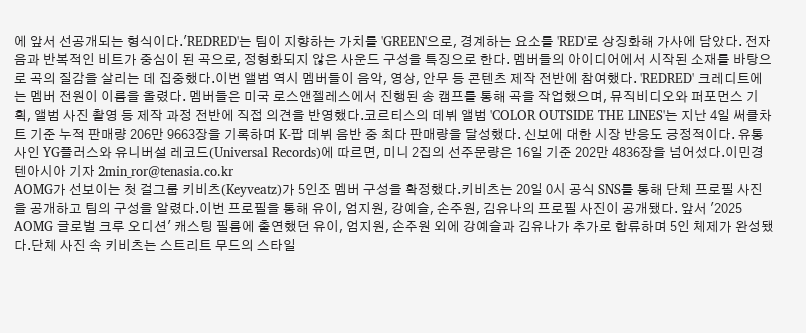에 앞서 선공개되는 형식이다.'REDRED'는 팀이 지향하는 가치를 'GREEN'으로, 경계하는 요소를 'RED'로 상징화해 가사에 담았다. 전자음과 반복적인 비트가 중심이 된 곡으로, 정형화되지 않은 사운드 구성을 특징으로 한다. 멤버들의 아이디어에서 시작된 소재를 바탕으로 곡의 질감을 살리는 데 집중했다.이번 앨범 역시 멤버들이 음악, 영상, 안무 등 콘텐츠 제작 전반에 참여했다. 'REDRED' 크레디트에는 멤버 전원이 이름을 올렸다. 멤버들은 미국 로스앤젤레스에서 진행된 송 캠프를 통해 곡을 작업했으며, 뮤직비디오와 퍼포먼스 기획, 앨범 사진 촬영 등 제작 과정 전반에 직접 의견을 반영했다.코르티스의 데뷔 앨범 'COLOR OUTSIDE THE LINES'는 지난 4일 써클차트 기준 누적 판매량 206만 9663장을 기록하며 K-팝 데뷔 음반 중 최다 판매량을 달성했다. 신보에 대한 시장 반응도 긍정적이다. 유통사인 YG플러스와 유니버설 레코드(Universal Records)에 따르면, 미니 2집의 선주문량은 16일 기준 202만 4836장을 넘어섰다.이민경 텐아시아 기자 2min_ror@tenasia.co.kr
AOMG가 선보이는 첫 걸그룹 키비츠(Keyveatz)가 5인조 멤버 구성을 확정했다.키비츠는 20일 0시 공식 SNS를 통해 단체 프로필 사진을 공개하고 팀의 구성을 알렸다.이번 프로필을 통해 유이, 엄지원, 강예슬, 손주원, 김유나의 프로필 사진이 공개됐다. 앞서 '2025 AOMG 글로벌 크루 오디션' 캐스팅 필름에 출연했던 유이, 엄지원, 손주원 외에 강예슬과 김유나가 추가로 합류하며 5인 체제가 완성됐다.단체 사진 속 키비츠는 스트리트 무드의 스타일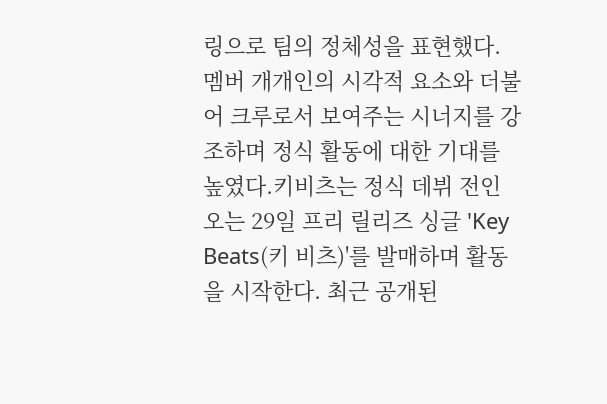링으로 팀의 정체성을 표현했다. 멤버 개개인의 시각적 요소와 더불어 크루로서 보여주는 시너지를 강조하며 정식 활동에 대한 기대를 높였다.키비츠는 정식 데뷔 전인 오는 29일 프리 릴리즈 싱글 'Key Beats(키 비츠)'를 발매하며 활동을 시작한다. 최근 공개된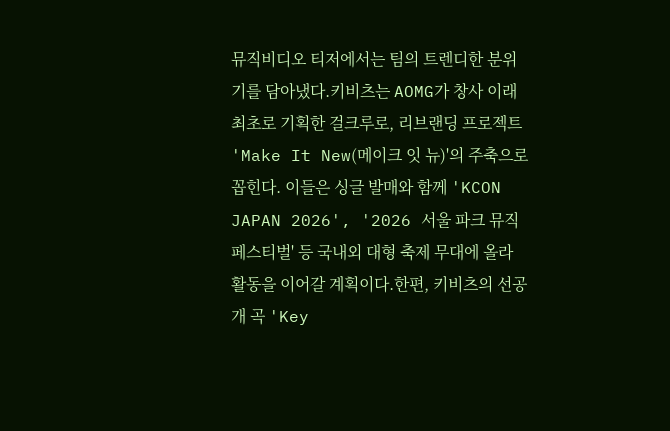뮤직비디오 티저에서는 팀의 트렌디한 분위기를 담아냈다.키비츠는 AOMG가 창사 이래 최초로 기획한 걸크루로, 리브랜딩 프로젝트 'Make It New(메이크 잇 뉴)'의 주축으로 꼽힌다. 이들은 싱글 발매와 함께 'KCON JAPAN 2026', '2026 서울 파크 뮤직 페스티벌' 등 국내외 대형 축제 무대에 올라 활동을 이어갈 계획이다.한편, 키비츠의 선공개 곡 'Key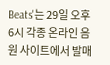Beats'는 29일 오후 6시 각종 온라인 음원 사이트에서 발매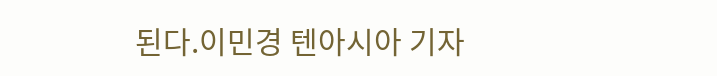된다.이민경 텐아시아 기자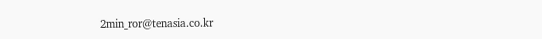2min_ror@tenasia.co.kr